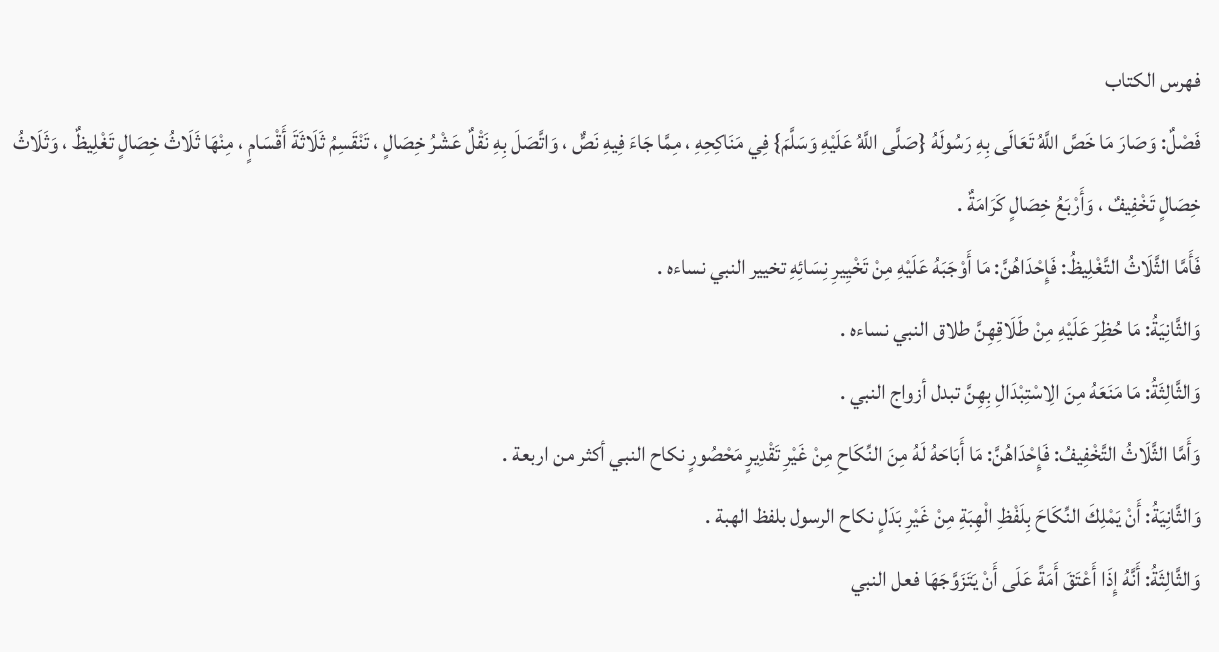فهرس الكتاب
فَصْلٌ: وَصَارَ مَا خَصَّ اللَّهُ تَعَالَى بِهِ رَسُولَهُ {صَلَّى اللَّهُ عَلَيْهِ وَسَلَّمَ} فِي مَنَاكِحِهِ ، مِمَّا جَاءَ فِيهِ نَصٌّ ، وَاتَّصَلَ بِهِ نَقْلٌ عَشْرُ خِصَالٍ ، تَنْقَسِمُ ثَلَاثَةَ أَقْسَامٍ ، مِنْهَا ثَلَاثُ خِصَالٍ تَغْلِيظٌ ، وَثَلَاثُ خِصَالٍ تَخْفِيفٌ ، وَأَرْبَعُ خِصَالٍ كَرَامَةٌ .
فَأَمَّا الثَّلَاثُ التَّغْلِيظُ: فَإِحْدَاهُنَّ: مَا أَوْجَبَهُ عَلَيْهِ مِنْ تَخْيِيرِ نِسَائِهِ تخيير النبي نساءه .
وَالثَّانِيَةُ: مَا حُظِرَ عَلَيْهِ مِنْ طَلَاقِهِنَّ طلاق النبي نساءه .
وَالثَّالِثَةُ: مَا مَنَعَهُ مِنَ الِاسْتِبْدَالِ بِهِنَّ تبدل أزواج النبي .
وَأَمَّا الثَّلَاثُ التَّخْفِيفُ: فَإِحْدَاهُنَّ: مَا أَبَاحَهُ لَهُ مِنَ النِّكَاحِ مِنْ غَيْرِ تَقْدِيرٍ مَحْصُورٍ نكاح النبي أكثر من اربعة .
وَالثَّانِيَةُ: أَنْ يَمْلِكَ النِّكَاحَ بِلَفْظِ الْهِبَةِ مِنْ غَيْرِ بَدَلٍ نكاح الرسول بلفظ الهبة .
وَالثَّالِثَةُ: أَنَّهُ إِذَا أَعْتَقَ أَمَةً عَلَى أَنْ يَتَزَوَّجَهَا فعل النبي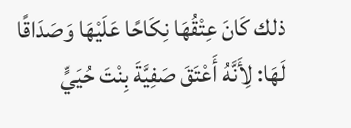ذلك كَانَ عِتْقُهَا نِكَاحًا عَلَيْهَا وَصَدَاقًا لَهَا: لِأَنَّهُ أَعْتَقَ صَفِيَّةَ بِنْتَ حُيَيٍّ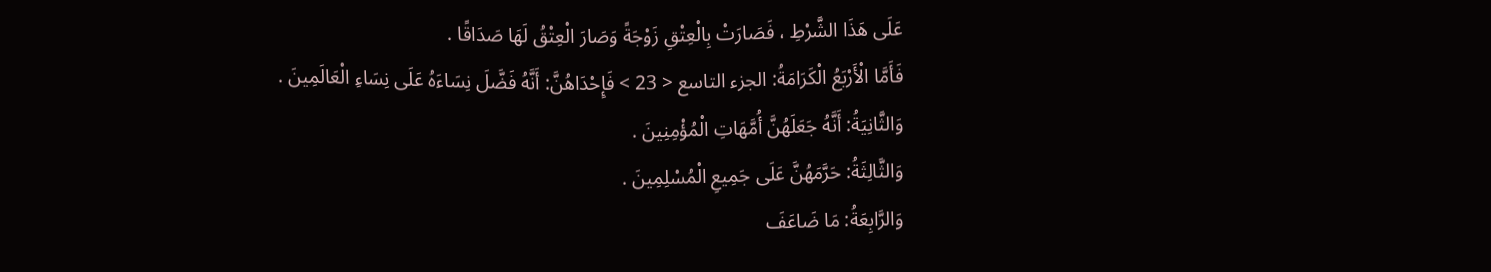عَلَى هَذَا الشَّرْطِ ، فَصَارَتْ بِالْعِتْقِ زَوْجَةً وَصَارَ الْعِتْقُ لَهَا صَدَاقًا .
فَأَمَّا الْأَرْبَعُ الْكَرَامَةُ: الجزء التاسع < 23 > فَإِحْدَاهُنَّ: أَنَّهُ فَضَّلَ نِسَاءَهُ عَلَى نِسَاءِ الْعَالَمِينَ .
وَالثَّانِيَةُ: أَنَّهُ جَعَلَهُنَّ أُمَّهَاتِ الْمُؤْمِنِينَ .
وَالثَّالِثَةُ: حَرَّمَهُنَّ عَلَى جَمِيعِ الْمُسْلِمِينَ .
وَالرَّابِعَةُ: مَا ضَاعَفَ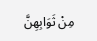مِنْ ثَوَابِهِنَّ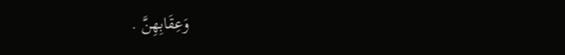وَعِقَابِهِنَّ .